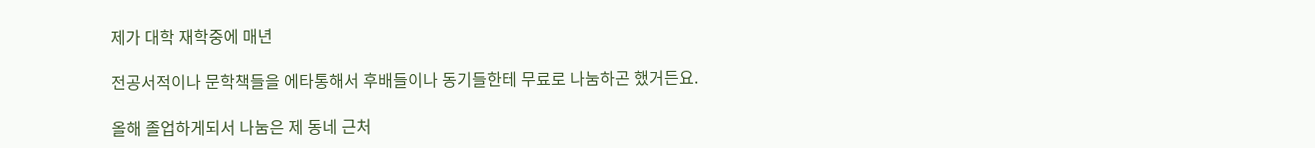제가 대학 재학중에 매년

전공서적이나 문학책들을 에타통해서 후배들이나 동기들한테 무료로 나눔하곤 했거든요.

올해 졸업하게되서 나눔은 제 동네 근처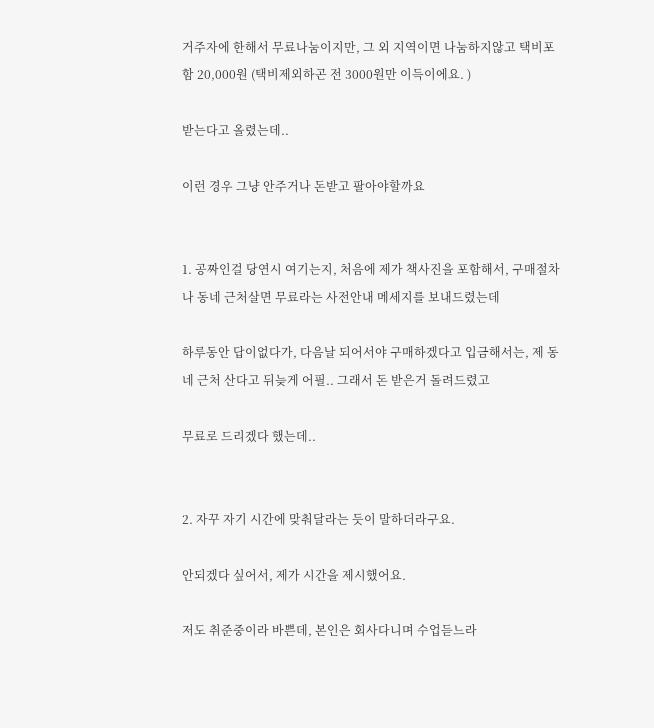거주자에 한해서 무료나눔이지만, 그 외 지역이면 나눔하지않고 택비포함 20,000원 (택비제외하곤 전 3000원만 이득이에요. )

받는다고 올렸는데..

이런 경우 그냥 안주거나 돈받고 팔아야할까요


1. 공짜인걸 당연시 여기는지, 처음에 제가 책사진을 포함해서, 구매절차나 동네 근처살면 무료라는 사전안내 메세지를 보내드렸는데

하루동안 답이없다가, 다음날 되어서야 구매하겠다고 입금해서는, 제 동네 근처 산다고 뒤늦게 어필.. 그래서 돈 받은거 돌려드렸고

무료로 드리겠다 했는데..


2. 자꾸 자기 시간에 맞춰달라는 듯이 말하더라구요.

안되겠다 싶어서, 제가 시간을 제시했어요.

저도 취준중이라 바쁜데, 본인은 회사다니며 수업듣느라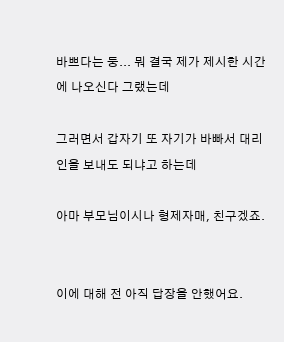바쁘다는 둥... 뭐 결국 제가 제시한 시간에 나오신다 그랬는데

그러면서 갑자기 또 자기가 바빠서 대리인을 보내도 되냐고 하는데

아마 부모님이시나 형제자매, 친구겠죠.


이에 대해 전 아직 답장을 안했어요.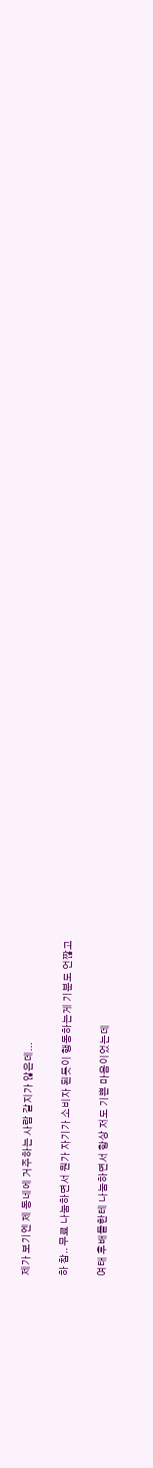제가 보기엔 제 동네에 거주하는 사람 같지가 않은데...

하 참.. 무료 나눔하면서 뭔가 자기가 소비자 된듯이 행동하는게 기분도 언짢고

여태 후배들한테 나눔하면서 항상 저도 기쁜 마음이었는데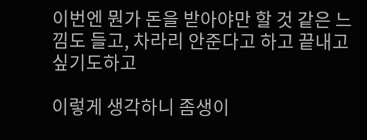이번엔 뭔가 돈을 받아야만 할 것 같은 느낌도 들고, 차라리 안준다고 하고 끝내고 싶기도하고

이렇게 생각하니 좀생이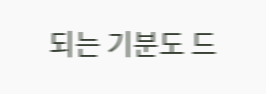되는 기분도 드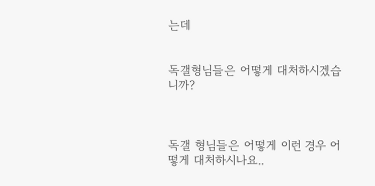는데


독갤형님들은 어떻게 대처하시겠습니까?



독갤 형님들은 어떻게 이런 경우 어떻게 대처하시나요..